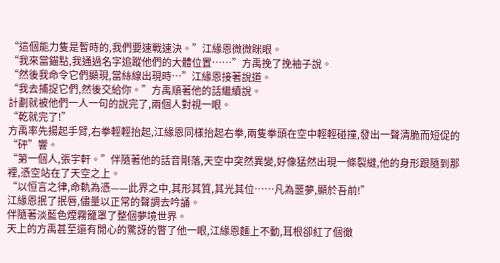“這個能力隻是暫時的,我們要速戰速決。”江緣恩微微眯眼。
“我來當錨點,我通過名字追蹤他們的大體位置……”方禹挽了挽袖子說。
“然後我命令它們顯現,當絲線出現時…”江緣恩接著說道。
“我去捕捉它們,然後交給你。”方禹順著他的話繼續說。
計劃就被他們一人一句的說完了,兩個人對視一眼。
“乾就完了!”
方禹率先揚起手臂,右拳輕輕抬起,江緣恩同樣抬起右拳,兩隻拳頭在空中輕輕碰撞,發出一聲清脆而短促的“砰”響。
“第一個人,張宇軒。”伴隨著他的話音剛落,天空中突然異變,好像猛然出現一條裂縫,他的身形跟隨到那裡,憑空站在了天空之上。
“以恒言之律,命軌為憑——此界之中,其形其質,其光其位……凡為噩夢,顯於吾前!”
江緣恩抿了抿唇,儘量以正常的聲調去吟誦。
伴隨著淡藍色煙霧籠罩了整個夢境世界。
天上的方禹甚至還有閒心的驚訝的瞥了他一眼,江緣恩麵上不動,耳根卻紅了個徹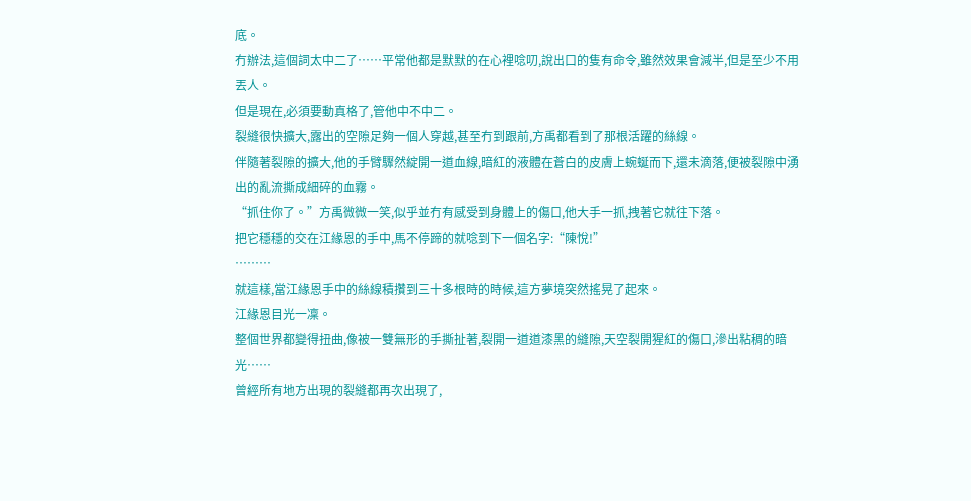底。
冇辦法,這個詞太中二了……平常他都是默默的在心裡唸叨,說出口的隻有命令,雖然效果會減半,但是至少不用丟人。
但是現在,必須要動真格了,管他中不中二。
裂縫很快擴大,露出的空隙足夠一個人穿越,甚至冇到跟前,方禹都看到了那根活躍的絲線。
伴隨著裂隙的擴大,他的手臂驟然綻開一道血線,暗紅的液體在蒼白的皮膚上蜿蜒而下,還未滴落,便被裂隙中湧出的亂流撕成細碎的血霧。
“抓住你了。”方禹微微一笑,似乎並冇有感受到身體上的傷口,他大手一抓,拽著它就往下落。
把它穩穩的交在江緣恩的手中,馬不停蹄的就唸到下一個名字:“陳悅!”
………
就這樣,當江緣恩手中的絲線積攢到三十多根時的時候,這方夢境突然搖晃了起來。
江緣恩目光一凜。
整個世界都變得扭曲,像被一雙無形的手撕扯著,裂開一道道漆黑的縫隙,天空裂開猩紅的傷口,滲出粘稠的暗光……
曾經所有地方出現的裂縫都再次出現了,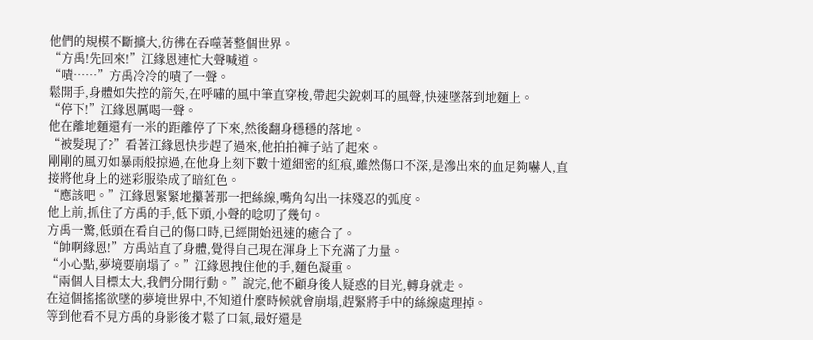他們的規模不斷擴大,彷彿在吞噬著整個世界。
“方禹!先回來!”江緣恩連忙大聲喊道。
“嘖……”方禹冷冷的嘖了一聲。
鬆開手,身體如失控的箭矢,在呼嘯的風中筆直穿梭,帶起尖銳刺耳的風聲,快速墜落到地麵上。
“停下!”江緣恩厲喝一聲。
他在離地麵還有一米的距離停了下來,然後翻身穩穩的落地。
“被髮現了?”看著江緣恩快步趕了過來,他拍拍褲子站了起來。
剛剛的風刃如暴雨般掠過,在他身上刻下數十道細密的紅痕,雖然傷口不深,是滲出來的血足夠嚇人,直接將他身上的迷彩服染成了暗紅色。
“應該吧。”江緣恩緊緊地攥著那一把絲線,嘴角勾出一抹殘忍的弧度。
他上前,抓住了方禹的手,低下頭,小聲的唸叨了幾句。
方禹一驚,低頭在看自己的傷口時,已經開始迅速的癒合了。
“帥啊緣恩!”方禹站直了身體,覺得自己現在渾身上下充滿了力量。
“小心點,夢境要崩塌了。”江緣恩拽住他的手,麵色凝重。
“兩個人目標太大,我們分開行動。”說完,他不顧身後人疑惑的目光,轉身就走。
在這個搖搖欲墜的夢境世界中,不知道什麼時候就會崩塌,趕緊將手中的絲線處理掉。
等到他看不見方禹的身影後才鬆了口氣,最好還是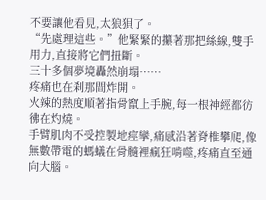不要讓他看見,太狼狽了。
“先處理這些。”他緊緊的攥著那把絲線,雙手用力,直接將它們扭斷。
三十多個夢境轟然崩塌……
疼痛也在刹那間炸開。
火辣的熱度順著指骨竄上手腕,每一根神經都彷彿在灼燒。
手臂肌肉不受控製地痙攣,痛感沿著脊椎攀爬,像無數帶電的螞蟻在骨髓裡瘋狂啃噬,疼痛直至通向大腦。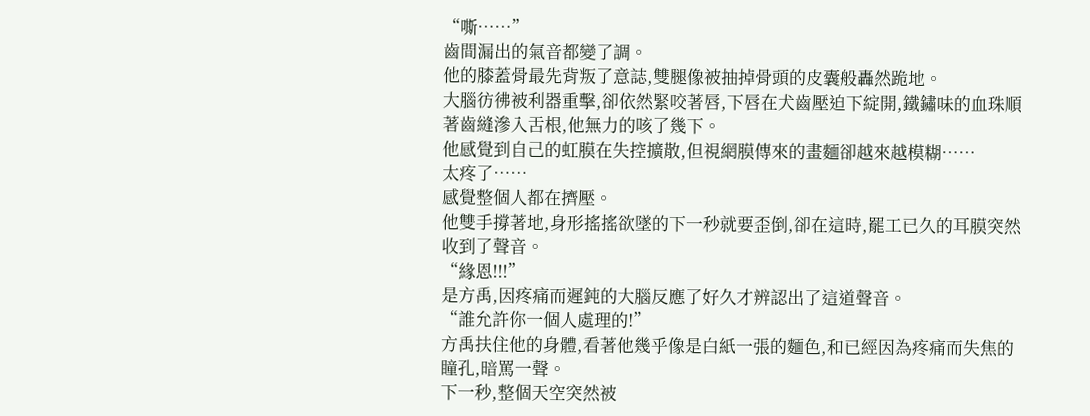“嘶……”
齒間漏出的氣音都變了調。
他的膝蓋骨最先背叛了意誌,雙腿像被抽掉骨頭的皮囊般轟然跪地。
大腦彷彿被利器重擊,卻依然緊咬著唇,下唇在犬齒壓迫下綻開,鐵鏽味的血珠順著齒縫滲入舌根,他無力的咳了幾下。
他感覺到自己的虹膜在失控擴散,但視網膜傳來的畫麵卻越來越模糊……
太疼了……
感覺整個人都在擠壓。
他雙手撐著地,身形搖搖欲墜的下一秒就要歪倒,卻在這時,罷工已久的耳膜突然收到了聲音。
“緣恩!!!”
是方禹,因疼痛而遲鈍的大腦反應了好久才辨認出了這道聲音。
“誰允許你一個人處理的!”
方禹扶住他的身體,看著他幾乎像是白紙一張的麵色,和已經因為疼痛而失焦的瞳孔,暗罵一聲。
下一秒,整個天空突然被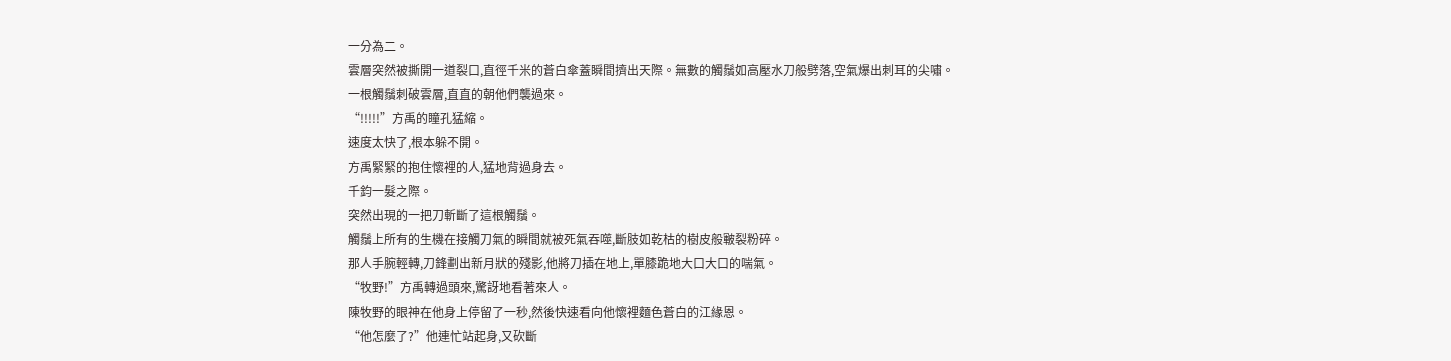一分為二。
雲層突然被撕開一道裂口,直徑千米的蒼白傘蓋瞬間擠出天際。無數的觸鬚如高壓水刀般劈落,空氣爆出刺耳的尖嘯。
一根觸鬚刺破雲層,直直的朝他們襲過來。
“!!!!!”方禹的瞳孔猛縮。
速度太快了,根本躲不開。
方禹緊緊的抱住懷裡的人,猛地背過身去。
千鈞一髮之際。
突然出現的一把刀斬斷了這根觸鬚。
觸鬚上所有的生機在接觸刀氣的瞬間就被死氣吞噬,斷肢如乾枯的樹皮般皸裂粉碎。
那人手腕輕轉,刀鋒劃出新月狀的殘影,他將刀插在地上,單膝跪地大口大口的喘氣。
“牧野!”方禹轉過頭來,驚訝地看著來人。
陳牧野的眼神在他身上停留了一秒,然後快速看向他懷裡麵色蒼白的江緣恩。
“他怎麼了?”他連忙站起身,又砍斷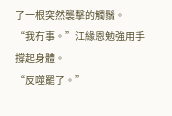了一根突然襲擊的觸鬚。
“我冇事。”江緣恩勉強用手撐起身體。
“反噬罷了。”